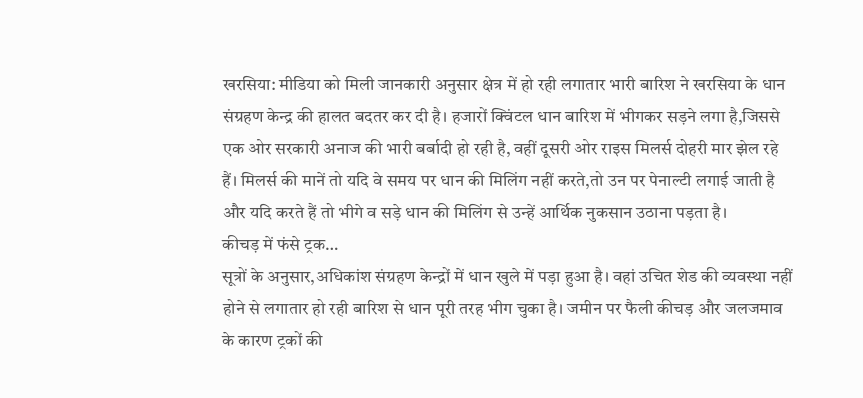खरसिया: मीडिया को मिली जानकारी अनुसार क्षेत्र में हो रही लगातार भारी बारिश ने खरसिया के धान संग्रहण केन्द्र की हालत बदतर कर दी है। हजारों क्विंटल धान बारिश में भीगकर सड़ने लगा है,जिससे एक ओर सरकारी अनाज की भारी बर्बादी हो रही है, वहीं दूसरी ओर राइस मिलर्स दोहरी मार झेल रहे हैं। मिलर्स की मानें तो यदि वे समय पर धान की मिलिंग नहीं करते,तो उन पर पेनाल्टी लगाई जाती है और यदि करते हैं तो भीगे व सड़े धान की मिलिंग से उन्हें आर्थिक नुकसान उठाना पड़ता है।
कीचड़ में फंसे ट्रक…
सूत्रों के अनुसार,अधिकांश संग्रहण केन्द्रों में धान खुले में पड़ा हुआ है। वहां उचित शेड की व्यवस्था नहीं होने से लगातार हो रही बारिश से धान पूरी तरह भीग चुका है। जमीन पर फैली कीचड़ और जलजमाव के कारण ट्रकों की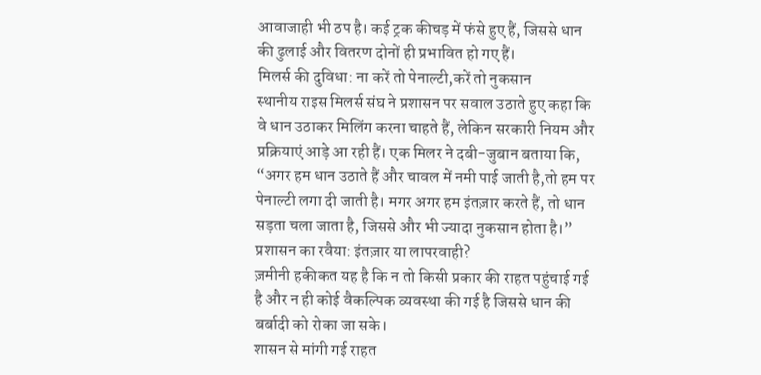आवाजाही भी ठप है। कई ट्रक कीचड़ में फंसे हुए हैं, जिससे धान की ढुलाई और वितरण दोनों ही प्रभावित हो गए हैं।
मिलर्स की दुविधा: ना करें तो पेनाल्टी,करें तो नुकसान
स्थानीय राइस मिलर्स संघ ने प्रशासन पर सवाल उठाते हुए कहा कि वे धान उठाकर मिलिंग करना चाहते हैं, लेकिन सरकारी नियम और प्रक्रियाएं आड़े आ रही हैं। एक मिलर ने दबी-जुबान बताया कि,
“अगर हम धान उठाते हैं और चावल में नमी पाई जाती है,तो हम पर पेनाल्टी लगा दी जाती है। मगर अगर हम इंतज़ार करते हैं, तो धान सड़ता चला जाता है, जिससे और भी ज्यादा नुकसान होता है।”
प्रशासन का रवैया: इंतज़ार या लापरवाही?
ज़मीनी हकीकत यह है कि न तो किसी प्रकार की राहत पहुंचाई गई है और न ही कोई वैकल्पिक व्यवस्था की गई है जिससे धान की बर्बादी को रोका जा सके।
शासन से मांगी गई राहत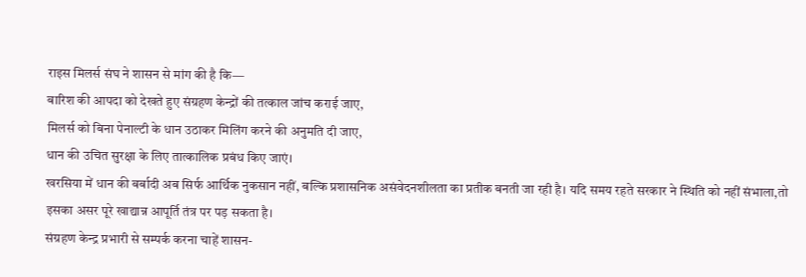राइस मिलर्स संघ ने शासन से मांग की है कि—
बारिश की आपदा को देखते हुए संग्रहण केन्द्रों की तत्काल जांच कराई जाए,
मिलर्स को बिना पेनाल्टी के धान उठाकर मिलिंग करने की अनुमति दी जाए,
धान की उचित सुरक्षा के लिए तात्कालिक प्रबंध किए जाएं।
खरसिया में धान की बर्बादी अब सिर्फ आर्थिक नुकसान नहीं, बल्कि प्रशासनिक असंवेदनशीलता का प्रतीक बनती जा रही है। यदि समय रहते सरकार ने स्थिति को नहीं संभाला,तो इसका असर पूरे खाद्यान्न आपूर्ति तंत्र पर पड़ सकता है।
संग्रहण केन्द्र प्रभारी से सम्पर्क करना चाहें शासन-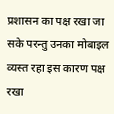प्रशासन का पक्ष रखा जा सके परन्तु उनका मोबाइल व्यस्त रहा इस कारण पक्ष रखा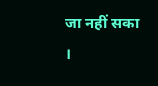जा नहीं सका ।